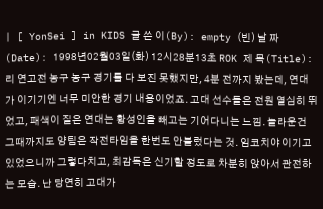| [ YonSei ] in KIDS 글 쓴 이(By): empty (빈) 날 짜 (Date): 1998년02월03일(화) 12시28분13초 ROK 제 목(Title): 리 연고전 농구 농구 경기를 다 보진 못했지만, 4분 전까지 봤는데, 연대가 이기기엔 너무 미안한 경기 내용이었죠. 고대 선수들은 전원 열심히 뛰었고, 패색이 짙은 연대는 황성인을 빼고는 기어다니는 느낌. 놀라운건 그때까지도 양팀은 작전타임을 한번도 안불렀다는 것. 임코치야 이기고 있었으니까 그렇다치고, 최감독은 신기할 정도로 차분히 앉아서 관전하는 모습. 난 당연히 고대가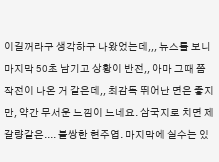이길꺼라구 생각하구 나왔었는데,,, 뉴스를 보니 마지막 50초 남기고 상황이 반전,, 아마 그때 쯤 작전이 나온 거 같은데,, 최감독 뛰어난 면은 좋지만, 약간 무서운 느낌이 느네요. 삼국지로 치면 제갈량같은.... 불쌍한 현주엽. 마지막에 실수는 있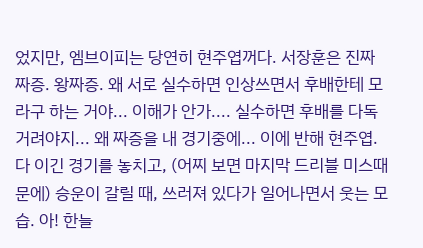었지만, 엠브이피는 당연히 현주엽꺼다. 서장훈은 진짜 짜증. 왕짜증. 왜 서로 실수하면 인상쓰면서 후배한테 모라구 하는 거야... 이해가 안가.... 실수하면 후배를 다독거려야지... 왜 짜증을 내 경기중에... 이에 반해 현주엽. 다 이긴 경기를 놓치고, (어찌 보면 마지막 드리블 미스때문에) 승운이 갈릴 때, 쓰러져 있다가 일어나면서 웃는 모습. 아! 한늘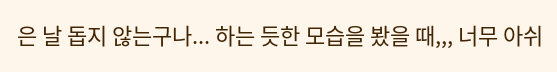은 날 돕지 않는구나... 하는 듯한 모습을 봤을 때,,, 너무 아쉬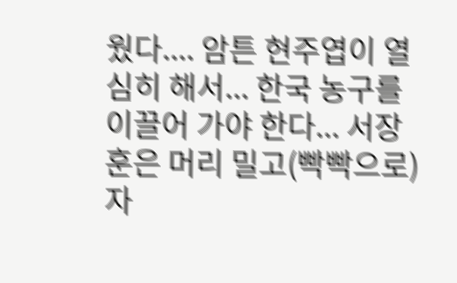웠다.... 암튼 현주엽이 열심히 해서... 한국 농구를 이끌어 가야 한다... 서장훈은 머리 밀고(빡빡으로) 자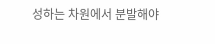성하는 차원에서 분발해야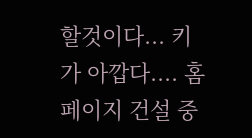할것이다... 키가 아깝다.... 홈페이지 건설 중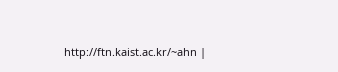http://ftn.kaist.ac.kr/~ahn |